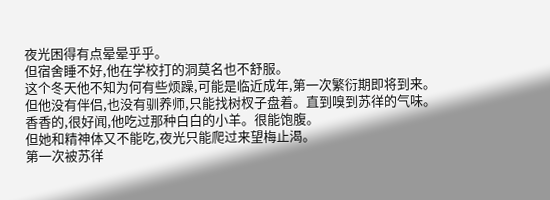夜光困得有点晕晕乎乎。
但宿舍睡不好,他在学校打的洞莫名也不舒服。
这个冬天他不知为何有些烦躁,可能是临近成年,第一次繁衍期即将到来。
但他没有伴侣,也没有驯养师,只能找树杈子盘着。直到嗅到苏徉的气味。
香香的,很好闻,他吃过那种白白的小羊。很能饱腹。
但她和精神体又不能吃,夜光只能爬过来望梅止渴。
第一次被苏徉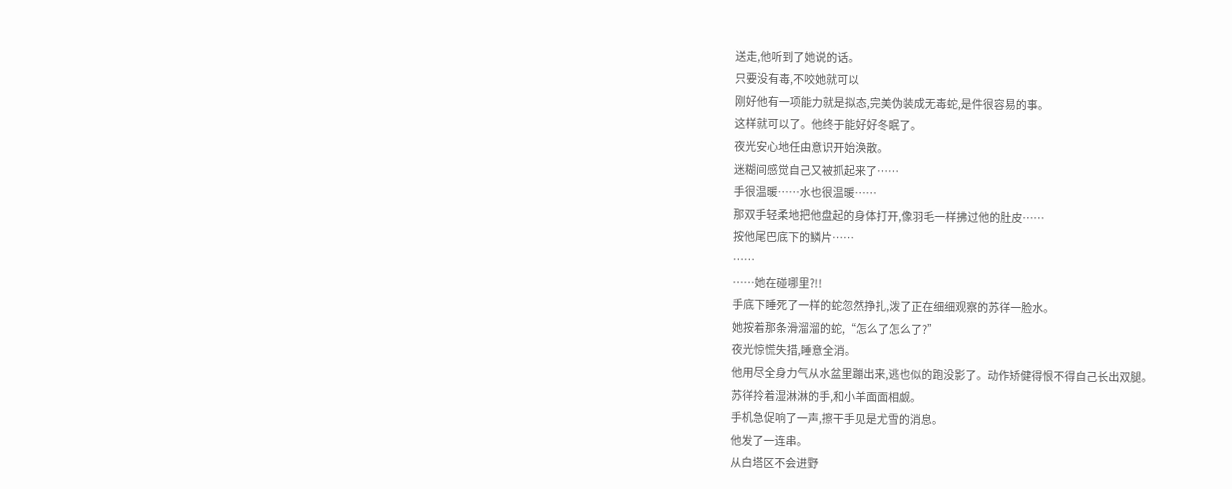送走,他听到了她说的话。
只要没有毒,不咬她就可以
刚好他有一项能力就是拟态,完美伪装成无毒蛇,是件很容易的事。
这样就可以了。他终于能好好冬眠了。
夜光安心地任由意识开始涣散。
迷糊间感觉自己又被抓起来了……
手很温暖……水也很温暖……
那双手轻柔地把他盘起的身体打开,像羽毛一样拂过他的肚皮……
按他尾巴底下的鳞片……
……
……她在碰哪里?!!
手底下睡死了一样的蛇忽然挣扎,泼了正在细细观察的苏徉一脸水。
她按着那条滑溜溜的蛇,“怎么了怎么了?”
夜光惊慌失措,睡意全消。
他用尽全身力气从水盆里蹦出来,逃也似的跑没影了。动作矫健得恨不得自己长出双腿。
苏徉拎着湿淋淋的手,和小羊面面相觑。
手机急促响了一声,擦干手见是尤雪的消息。
他发了一连串。
从白塔区不会进野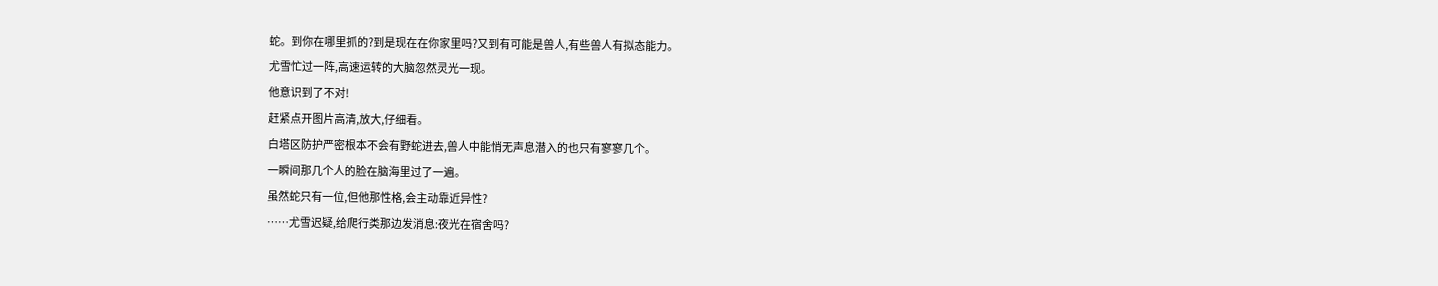蛇。到你在哪里抓的?到是现在在你家里吗?又到有可能是兽人,有些兽人有拟态能力。
尤雪忙过一阵,高速运转的大脑忽然灵光一现。
他意识到了不对!
赶紧点开图片高清,放大,仔细看。
白塔区防护严密根本不会有野蛇进去,兽人中能悄无声息潜入的也只有寥寥几个。
一瞬间那几个人的脸在脑海里过了一遍。
虽然蛇只有一位,但他那性格,会主动靠近异性?
……尤雪迟疑,给爬行类那边发消息:夜光在宿舍吗?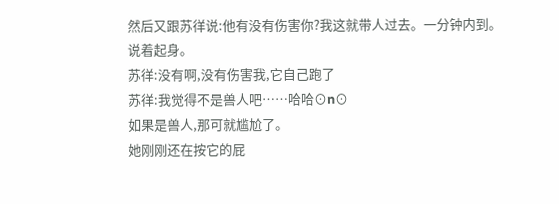然后又跟苏徉说:他有没有伤害你?我这就带人过去。一分钟内到。
说着起身。
苏徉:没有啊,没有伤害我,它自己跑了
苏徉:我觉得不是兽人吧……哈哈⊙n⊙
如果是兽人,那可就尴尬了。
她刚刚还在按它的屁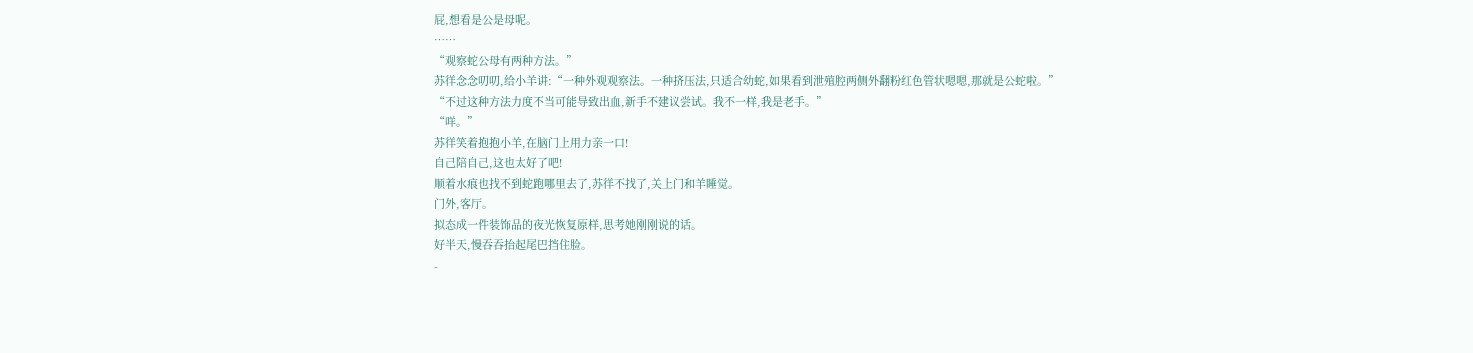屁,想看是公是母呢。
……
“观察蛇公母有两种方法。”
苏徉念念叨叨,给小羊讲:“一种外观观察法。一种挤压法,只适合幼蛇,如果看到泄殖腔两侧外翻粉红色管状嗯嗯,那就是公蛇啦。”
“不过这种方法力度不当可能导致出血,新手不建议尝试。我不一样,我是老手。”
“咩。”
苏徉笑着抱抱小羊,在脑门上用力亲一口!
自己陪自己,这也太好了吧!
顺着水痕也找不到蛇跑哪里去了,苏徉不找了,关上门和羊睡觉。
门外,客厅。
拟态成一件装饰品的夜光恢复原样,思考她刚刚说的话。
好半天,慢吞吞抬起尾巴挡住脸。
-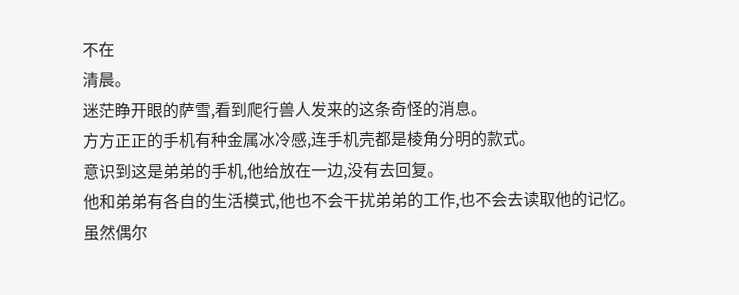不在
清晨。
迷茫睁开眼的萨雪,看到爬行兽人发来的这条奇怪的消息。
方方正正的手机有种金属冰冷感,连手机壳都是棱角分明的款式。
意识到这是弟弟的手机,他给放在一边,没有去回复。
他和弟弟有各自的生活模式,他也不会干扰弟弟的工作,也不会去读取他的记忆。
虽然偶尔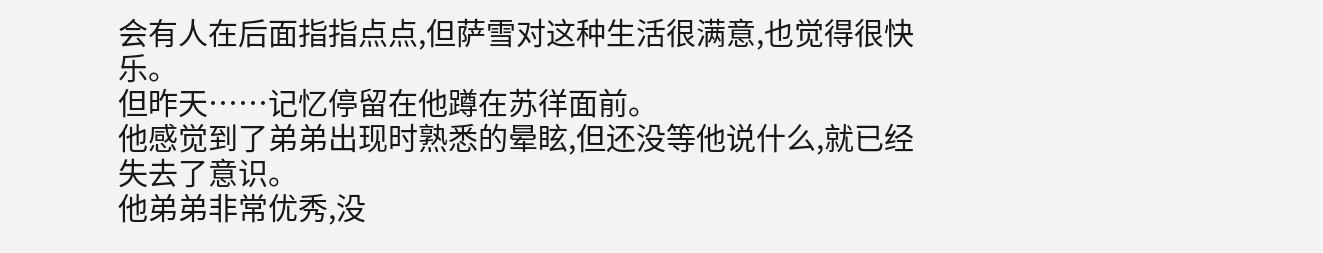会有人在后面指指点点,但萨雪对这种生活很满意,也觉得很快乐。
但昨天……记忆停留在他蹲在苏徉面前。
他感觉到了弟弟出现时熟悉的晕眩,但还没等他说什么,就已经失去了意识。
他弟弟非常优秀,没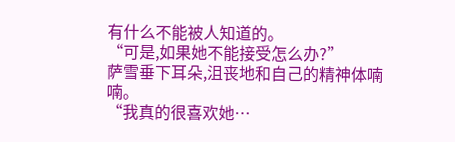有什么不能被人知道的。
“可是,如果她不能接受怎么办?”
萨雪垂下耳朵,沮丧地和自己的精神体喃喃。
“我真的很喜欢她…